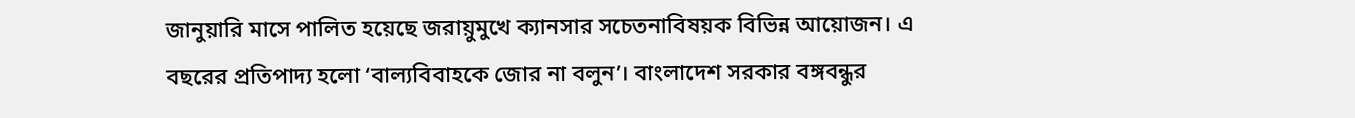জানুয়ারি মাসে পালিত হয়েছে জরায়ুমুখে ক্যানসার সচেতনাবিষয়ক বিভিন্ন আয়োজন। এ বছরের প্রতিপাদ্য হলো ‘বাল্যবিবাহকে জোর না বলুন’। বাংলাদেশ সরকার বঙ্গবন্ধুর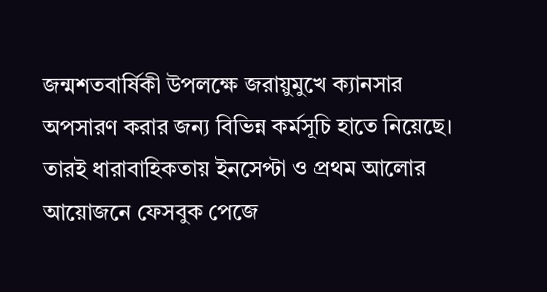জন্মশতবার্ষিকী উপলক্ষে জরায়ুমুখে ক্যানসার অপসারণ করার জন্য বিভিন্ন কর্মসূচি হাতে নিয়েছে। তারই ধারাবাহিকতায় ইনসেপ্টা ও প্রথম আলোর আয়োজনে ফেসবুক পেজে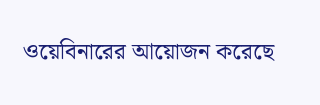ওয়েবিনারের আয়োজন করেছে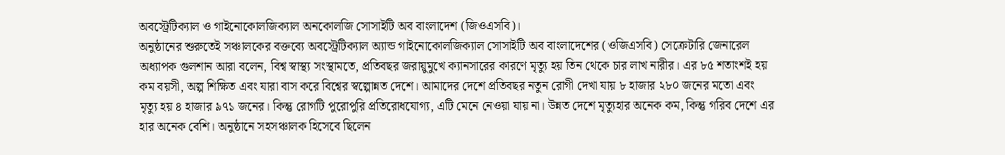অবস্ট্রেটিক্যাল ও গাইনোকোলজিক্যাল অনকোলজি সোসাইটি অব বাংলাদেশ (জিওএসবি)।
অনুষ্ঠানের শুরুতেই সঞ্চালকের বক্তব্যে অবস্ট্রেটিক্যাল অ্যান্ড গাইনোকোলজিক্যাল সোসাইটি অব বাংলাদেশের (ওজিএসবি) সেক্রেটারি জেনারেল অধ্যাপক গুলশান আরা বলেন, বিশ্ব স্বাস্থ্য সংস্থামতে, প্রতিবছর জরায়ুমুখে ক্যানসারের কারণে মৃত্যু হয় তিন থেকে চার লাখ নারীর। এর ৮৫ শতাংশই হয় কম বয়সী, অল্প শিক্ষিত এবং যারা বাস করে বিশ্বের স্বল্পোন্নত দেশে। আমাদের দেশে প্রতিবছর নতুন রোগী দেখা যায় ৮ হাজার ২৮০ জনের মতো এবং মৃত্যু হয় ৪ হাজার ৯৭১ জনের। কিন্তু রোগটি পুরোপুরি প্রতিরোধযোগ্য, এটি মেনে নেওয়া যায় না। উন্নত দেশে মৃত্যুহার অনেক কম, কিন্তু গরিব দেশে এর হার অনেক বেশি। অনুষ্ঠানে সহসঞ্চালক হিসেবে ছিলেন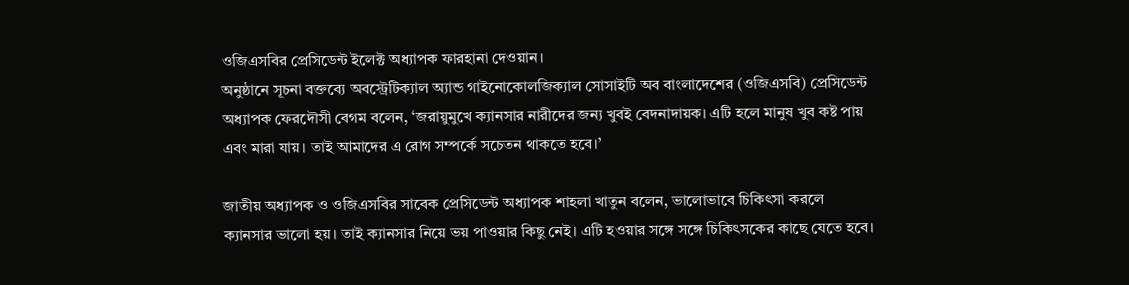ওজিএসবির প্রেসিডেন্ট ইলেক্ট অধ্যাপক ফারহানা দেওয়ান।
অনুষ্ঠানে সূচনা বক্তব্যে অবস্ট্রেটিক্যাল অ্যান্ড গাইনোকোলজিক্যাল সোসাইটি অব বাংলাদেশের (ওজিএসবি) প্রেসিডেন্ট অধ্যাপক ফেরদৌসী বেগম বলেন, ‘জরায়ুমুখে ক্যানসার নারীদের জন্য খুবই বেদনাদায়ক। এটি হলে মানুষ খুব কষ্ট পায় এবং মারা যায়। তাই আমাদের এ রোগ সম্পর্কে সচেতন থাকতে হবে।’

জাতীয় অধ্যাপক ও ওজিএসবির সাবেক প্রেসিডেন্ট অধ্যাপক শাহলা খাতুন বলেন, ভালোভাবে চিকিৎসা করলে ক্যানসার ভালো হয়। তাই ক্যানসার নিয়ে ভয় পাওয়ার কিছু নেই। এটি হওয়ার সঙ্গে সঙ্গে চিকিৎসকের কাছে যেতে হবে।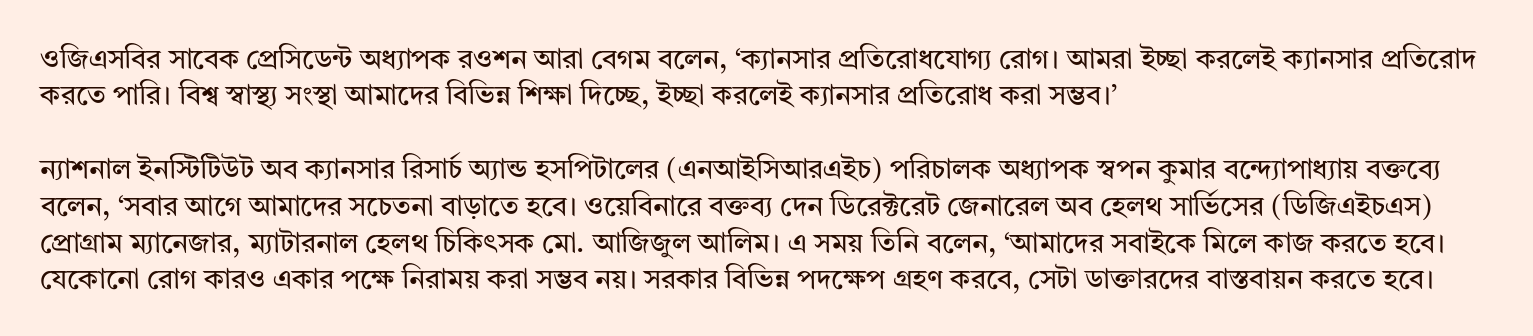ওজিএসবির সাবেক প্রেসিডেন্ট অধ্যাপক রওশন আরা বেগম বলেন, ‘ক্যানসার প্রতিরোধযোগ্য রোগ। আমরা ইচ্ছা করলেই ক্যানসার প্রতিরোদ করতে পারি। বিশ্ব স্বাস্থ্য সংস্থা আমাদের বিভিন্ন শিক্ষা দিচ্ছে, ইচ্ছা করলেই ক্যানসার প্রতিরোধ করা সম্ভব।’

ন্যাশনাল ইনস্টিটিউট অব ক্যানসার রিসার্চ অ্যান্ড হসপিটালের (এনআইসিআরএইচ) পরিচালক অধ্যাপক স্বপন কুমার বন্দ্যোপাধ্যায় বক্তব্যে বলেন, ‘সবার আগে আমাদের সচেতনা বাড়াতে হবে। ওয়েবিনারে বক্তব্য দেন ডিরেক্টরেট জেনারেল অব হেলথ সার্ভিসের (ডিজিএইচএস) প্রোগ্রাম ম্যানেজার, ম্যাটারনাল হেলথ চিকিৎসক মো. আজিজুল আলিম। এ সময় তিনি বলেন, ‘আমাদের সবাইকে মিলে কাজ করতে হবে। যেকোনো রোগ কারও একার পক্ষে নিরাময় করা সম্ভব নয়। সরকার বিভিন্ন পদক্ষেপ গ্রহণ করবে, সেটা ডাক্তারদের বাস্তবায়ন করতে হবে।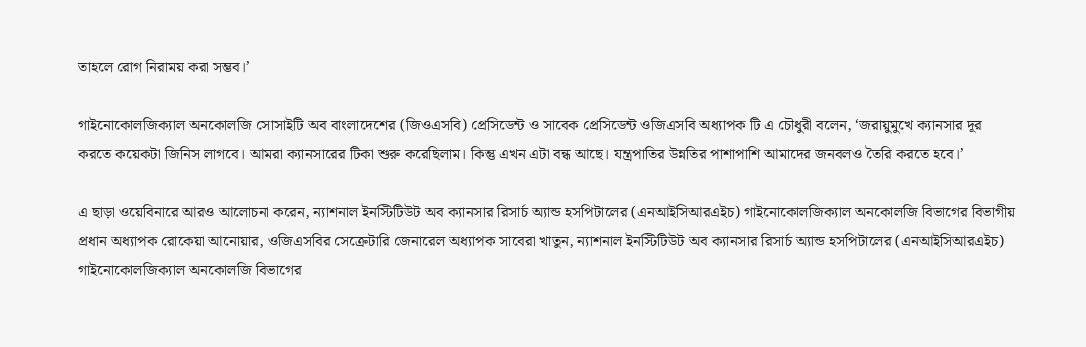তাহলে রোগ নিরাময় করা সম্ভব।’

গাইনোকোলজিক্যাল অনকোলজি সোসাইটি অব বাংলাদেশের (জিওএসবি) প্রেসিডেন্ট ও সাবেক প্রেসিডেন্ট ওজিএসবি অধ্যাপক টি এ চৌধুরী বলেন, ‘জরায়ুমুখে ক্যানসার দূর করতে কয়েকটা জিনিস লাগবে। আমরা ক্যানসারের টিকা শুরু করেছিলাম। কিন্তু এখন এটা বন্ধ আছে। যন্ত্রপাতির উন্নতির পাশাপাশি আমাদের জনবলও তৈরি করতে হবে।’

এ ছাড়া ওয়েবিনারে আরও আলোচনা করেন, ন্যাশনাল ইনস্টিটিউট অব ক্যানসার রিসার্চ অ্যান্ড হসপিটালের (এনআইসিআরএইচ) গাইনোকোলজিক্যাল অনকোলজি বিভাগের বিভাগীয় প্রধান অধ্যাপক রোকেয়া আনোয়ার, ওজিএসবির সেক্রেটারি জেনারেল অধ্যাপক সাবেরা খাতুন, ন্যাশনাল ইনস্টিটিউট অব ক্যানসার রিসার্চ অ্যান্ড হসপিটালের (এনআইসিআরএইচ) গাইনোকোলজিক্যাল অনকোলজি বিভাগের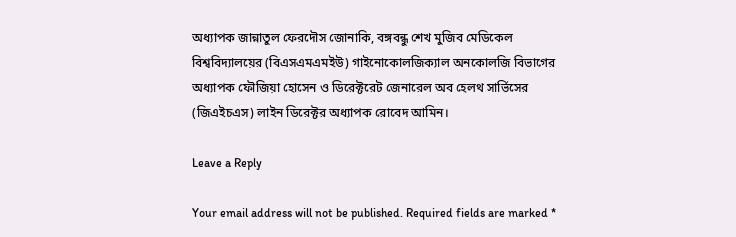অধ্যাপক জান্নাতুল ফেরদৌস জোনাকি, বঙ্গবন্ধু শেখ মুজিব মেডিকেল বিশ্ববিদ্যালয়ের (বিএসএমএমইউ) গাইনোকোলজিক্যাল অনকোলজি বিভাগের অধ্যাপক ফৌজিয়া হোসেন ও ডিরেক্টরেট জেনারেল অব হেলথ সার্ভিসের (জিএইচএস) লাইন ডিরেক্টর অধ্যাপক রোবেদ আমিন।

Leave a Reply

Your email address will not be published. Required fields are marked *